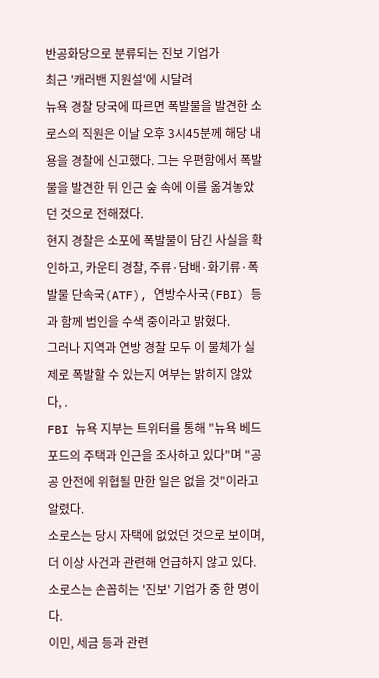반공화당으로 분류되는 진보 기업가
최근 '캐러밴 지원설'에 시달려
뉴욕 경찰 당국에 따르면 폭발물을 발견한 소로스의 직원은 이날 오후 3시45분께 해당 내용을 경찰에 신고했다. 그는 우편함에서 폭발물을 발견한 뒤 인근 숲 속에 이를 옮겨놓았던 것으로 전해졌다.
현지 경찰은 소포에 폭발물이 담긴 사실을 확인하고, 카운티 경찰, 주류·담배·화기류·폭발물 단속국(ATF), 연방수사국(FBI) 등과 함께 범인을 수색 중이라고 밝혔다.
그러나 지역과 연방 경찰 모두 이 물체가 실제로 폭발할 수 있는지 여부는 밝히지 않았다, .
FBI 뉴욕 지부는 트위터를 통해 "뉴욕 베드포드의 주택과 인근을 조사하고 있다"며 "공공 안전에 위협될 만한 일은 없을 것"이라고 알렸다.
소로스는 당시 자택에 없었던 것으로 보이며, 더 이상 사건과 관련해 언급하지 않고 있다.
소로스는 손꼽히는 '진보' 기업가 중 한 명이다.
이민, 세금 등과 관련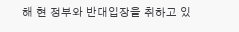해 현 정부와 반대입장을 취하고 있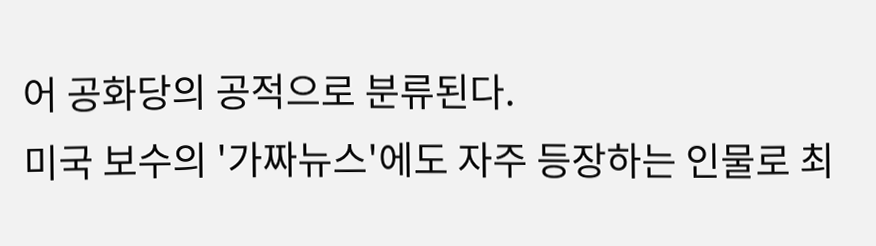어 공화당의 공적으로 분류된다.
미국 보수의 '가짜뉴스'에도 자주 등장하는 인물로 최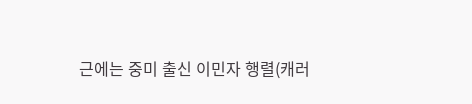근에는 중미 출신 이민자 행렬(캐러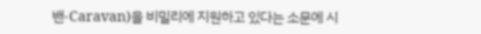밴·Caravan)을 비밀리에 지원하고 있다는 소문에 시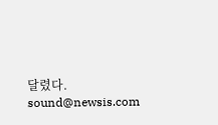달렸다.
sound@newsis.com